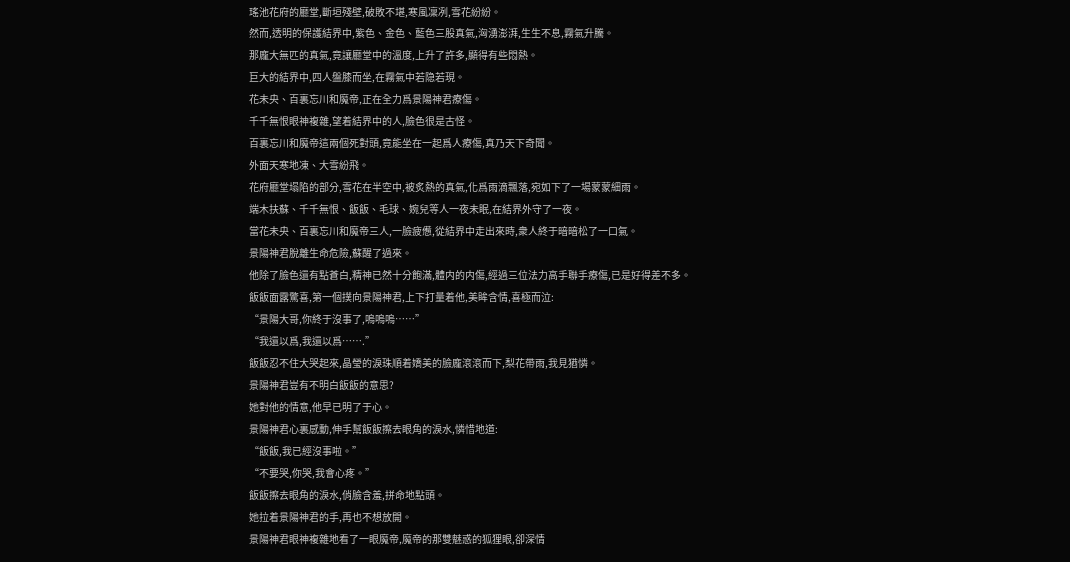瑤池花府的廳堂,斷垣殘壁,破敗不堪,寒風凜冽,雪花紛紛。
然而,透明的保護結界中,紫色、金色、藍色三股真氣,洶湧澎湃,生生不息,霧氣升騰。
那龐大無匹的真氣,竟讓廳堂中的溫度,上升了許多,顯得有些悶熱。
巨大的結界中,四人盤膝而坐,在霧氣中若隐若現。
花未央、百裏忘川和魔帝,正在全力爲景陽神君療傷。
千千無恨眼神複雜,望着結界中的人,臉色很是古怪。
百裏忘川和魔帝這兩個死對頭,竟能坐在一起爲人療傷,真乃天下奇聞。
外面天寒地凍、大雪紛飛。
花府廳堂塌陷的部分,雪花在半空中,被炙熱的真氣,化爲雨滴飄落,宛如下了一場蒙蒙細雨。
端木扶蘇、千千無恨、飯飯、毛球、婉兒等人一夜未眠,在結界外守了一夜。
當花未央、百裏忘川和魔帝三人,一臉疲憊,從結界中走出來時,衆人終于暗暗松了一口氣。
景陽神君脫離生命危險,蘇醒了過來。
他除了臉色還有點蒼白,精神已然十分飽滿,體内的内傷,經過三位法力高手聯手療傷,已是好得差不多。
飯飯面露驚喜,第一個撲向景陽神君,上下打量着他,美眸含情,喜極而泣:
“景陽大哥,你終于沒事了,嗚嗚嗚……”
“我還以爲,我還以爲…….”
飯飯忍不住大哭起來,晶瑩的淚珠順着嬌美的臉龐滾滾而下,梨花帶雨,我見猶憐。
景陽神君豈有不明白飯飯的意思?
她對他的情意,他早已明了于心。
景陽神君心裏感動,伸手幫飯飯擦去眼角的淚水,憐惜地道:
“飯飯,我已經沒事啦。”
“不要哭,你哭,我會心疼。”
飯飯擦去眼角的淚水,俏臉含羞,拼命地點頭。
她拉着景陽神君的手,再也不想放開。
景陽神君眼神複雜地看了一眼魔帝,魔帝的那雙魅惑的狐狸眼,卻深情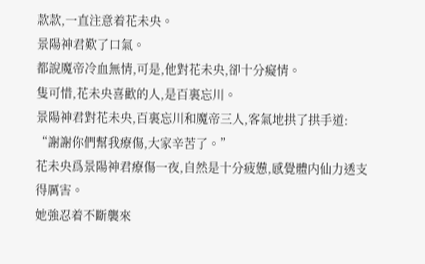款款,一直注意着花未央。
景陽神君歎了口氣。
都說魔帝冷血無情,可是,他對花未央,卻十分癡情。
隻可惜,花未央喜歡的人,是百裏忘川。
景陽神君對花未央,百裏忘川和魔帝三人,客氣地拱了拱手道:
“謝謝你們幫我療傷,大家辛苦了。”
花未央爲景陽神君療傷一夜,自然是十分疲憊,感覺體内仙力透支得厲害。
她強忍着不斷襲來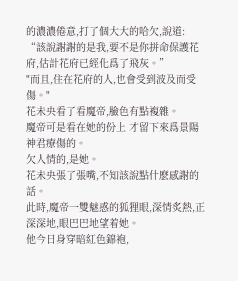的濃濃倦意,打了個大大的哈欠,說道:
“該說謝謝的是我,要不是你拼命保護花府,估計花府已經化爲了飛灰。”
"而且,住在花府的人,也會受到波及而受傷。"
花未央看了看魔帝,臉色有點複雜。
魔帝可是看在她的份上 才留下來爲景陽神君療傷的。
欠人情的,是她。
花未央張了張嘴,不知該說點什麽感謝的話。
此時,魔帝一雙魅惑的狐狸眼,深情炙熱,正深深地,眼巴巴地望着她。
他今日身穿暗紅色錦袍,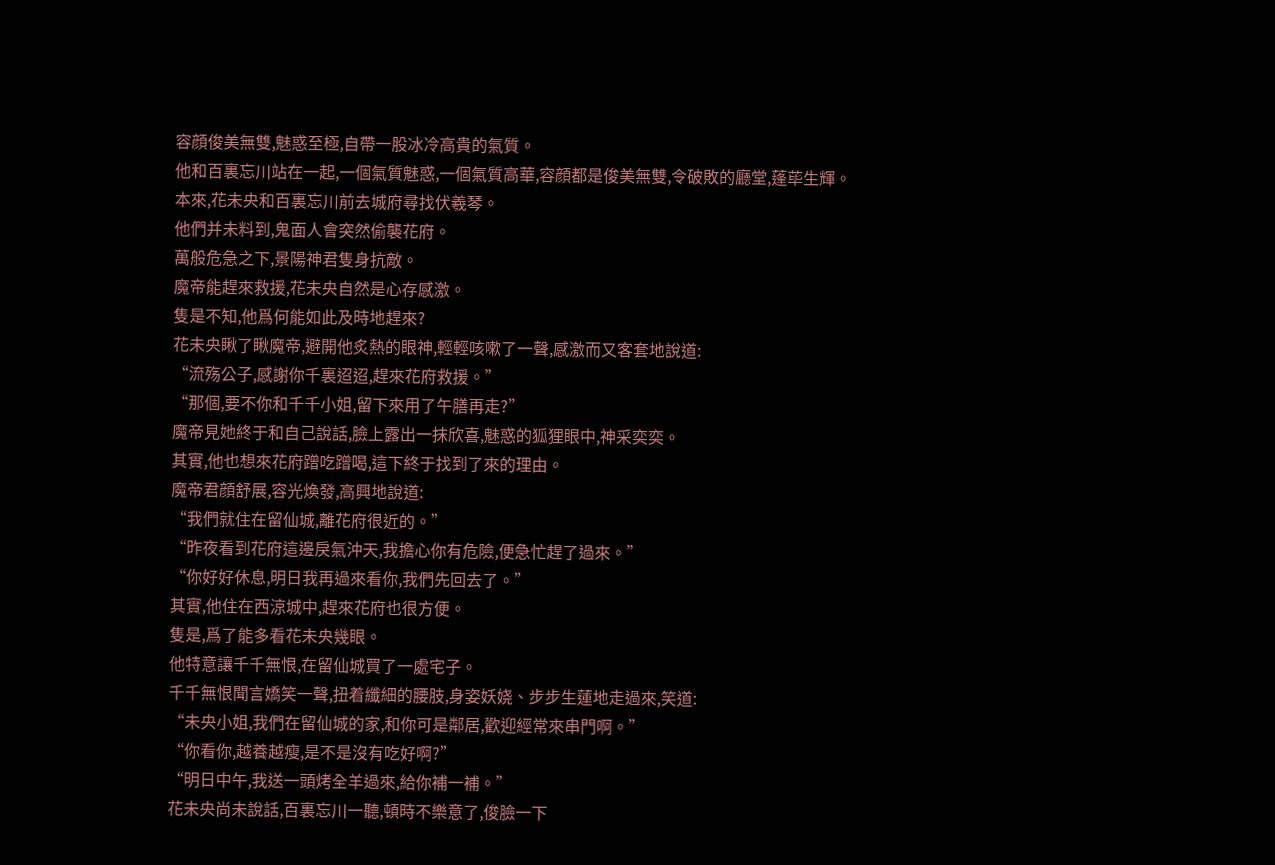容顔俊美無雙,魅惑至極,自帶一股冰冷高貴的氣質。
他和百裏忘川站在一起,一個氣質魅惑,一個氣質高華,容顔都是俊美無雙,令破敗的廳堂,蓬荜生輝。
本來,花未央和百裏忘川前去城府尋找伏羲琴。
他們并未料到,鬼面人會突然偷襲花府。
萬般危急之下,景陽神君隻身抗敵。
魔帝能趕來救援,花未央自然是心存感激。
隻是不知,他爲何能如此及時地趕來?
花未央瞅了瞅魔帝,避開他炙熱的眼神,輕輕咳嗽了一聲,感激而又客套地說道:
“流殇公子,感謝你千裏迢迢,趕來花府救援。”
“那個,要不你和千千小姐,留下來用了午膳再走?”
魔帝見她終于和自己說話,臉上露出一抹欣喜,魅惑的狐狸眼中,神采奕奕。
其實,他也想來花府蹭吃蹭喝,這下終于找到了來的理由。
魔帝君顔舒展,容光煥發,高興地說道:
“我們就住在留仙城,離花府很近的。”
“昨夜看到花府這邊戾氣沖天,我擔心你有危險,便急忙趕了過來。”
“你好好休息,明日我再過來看你,我們先回去了。”
其實,他住在西涼城中,趕來花府也很方便。
隻是,爲了能多看花未央幾眼。
他特意讓千千無恨,在留仙城買了一處宅子。
千千無恨聞言嬌笑一聲,扭着纖細的腰肢,身姿妖娆、步步生蓮地走過來,笑道:
“未央小姐,我們在留仙城的家,和你可是鄰居,歡迎經常來串門啊。”
“你看你,越養越瘦,是不是沒有吃好啊?”
“明日中午,我送一頭烤全羊過來,給你補一補。”
花未央尚未說話,百裏忘川一聽,頓時不樂意了,俊臉一下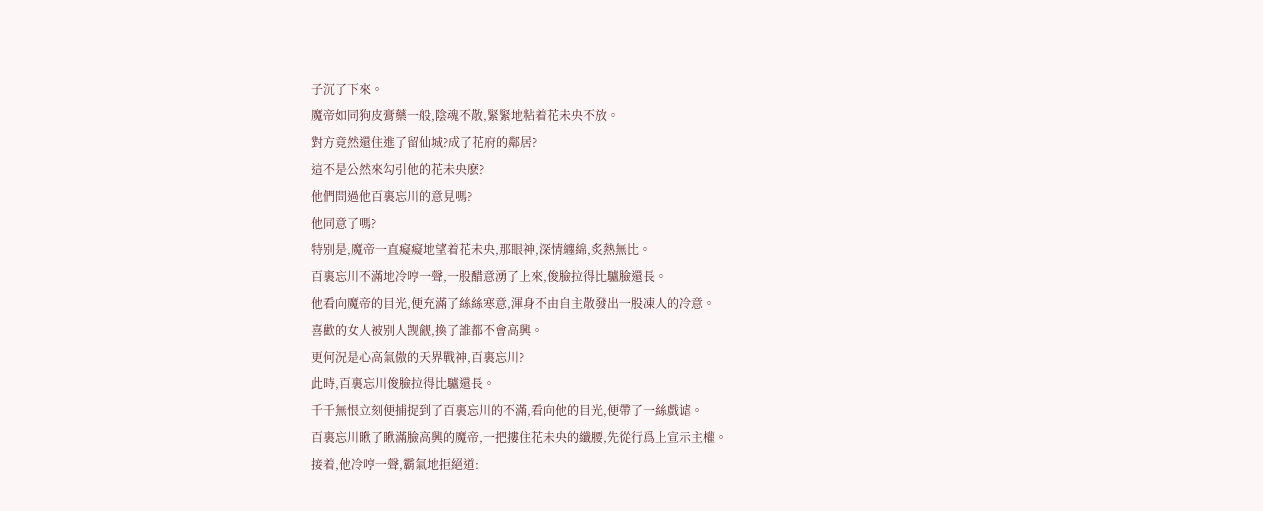子沉了下來。
魔帝如同狗皮膏藥一般,陰魂不散,緊緊地粘着花未央不放。
對方竟然還住進了留仙城?成了花府的鄰居?
這不是公然來勾引他的花未央麽?
他們問過他百裏忘川的意見嗎?
他同意了嗎?
特别是,魔帝一直癡癡地望着花未央,那眼神,深情纏綿,炙熱無比。
百裏忘川不滿地冷哼一聲,一股醋意湧了上來,俊臉拉得比驢臉還長。
他看向魔帝的目光,便充滿了絲絲寒意,渾身不由自主散發出一股凍人的冷意。
喜歡的女人被别人觊觎,換了誰都不會高興。
更何況是心高氣傲的天界戰神,百裏忘川?
此時,百裏忘川俊臉拉得比驢還長。
千千無恨立刻便捕捉到了百裏忘川的不滿,看向他的目光,便帶了一絲戲谑。
百裏忘川瞅了瞅滿臉高興的魔帝,一把摟住花未央的纖腰,先從行爲上宣示主權。
接着,他冷哼一聲,霸氣地拒絕道: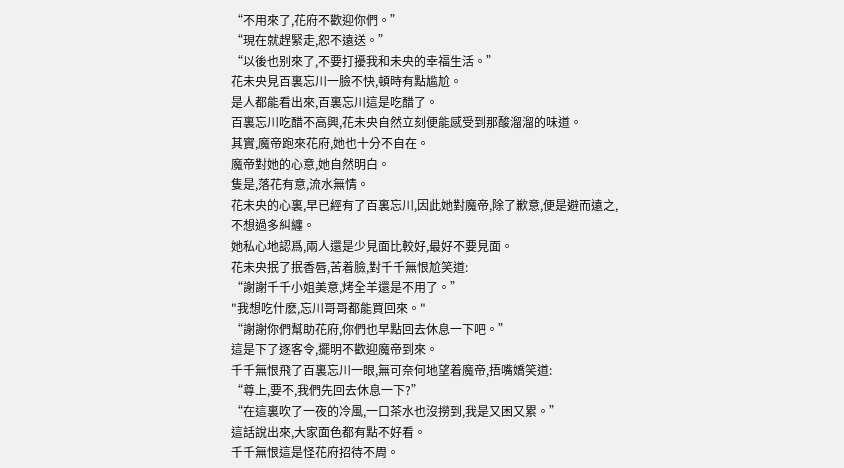“不用來了,花府不歡迎你們。”
“現在就趕緊走,恕不遠送。”
“以後也别來了,不要打擾我和未央的幸福生活。”
花未央見百裏忘川一臉不快,頓時有點尴尬。
是人都能看出來,百裏忘川這是吃醋了。
百裏忘川吃醋不高興,花未央自然立刻便能感受到那酸溜溜的味道。
其實,魔帝跑來花府,她也十分不自在。
魔帝對她的心意,她自然明白。
隻是,落花有意,流水無情。
花未央的心裏,早已經有了百裏忘川,因此她對魔帝,除了歉意,便是避而遠之,不想過多糾纏。
她私心地認爲,兩人還是少見面比較好,最好不要見面。
花未央抿了抿香唇,苦着臉,對千千無恨尬笑道:
“謝謝千千小姐美意,烤全羊還是不用了。”
"我想吃什麽,忘川哥哥都能買回來。"
“謝謝你們幫助花府,你們也早點回去休息一下吧。”
這是下了逐客令,擺明不歡迎魔帝到來。
千千無恨飛了百裏忘川一眼,無可奈何地望着魔帝,捂嘴嬌笑道:
“尊上,要不,我們先回去休息一下?”
“在這裏吹了一夜的冷風,一口茶水也沒撈到,我是又困又累。”
這話說出來,大家面色都有點不好看。
千千無恨這是怪花府招待不周。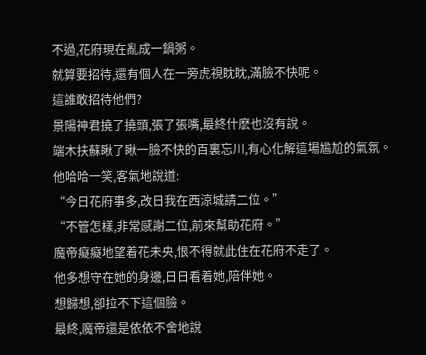不過,花府現在亂成一鍋粥。
就算要招待,還有個人在一旁虎視眈眈,滿臉不快呢。
這誰敢招待他們?
景陽神君撓了撓頭,張了張嘴,最終什麽也沒有說。
端木扶蘇瞅了瞅一臉不快的百裏忘川,有心化解這場尴尬的氣氛。
他哈哈一笑,客氣地說道:
“今日花府事多,改日我在西涼城請二位。”
“不管怎樣,非常感謝二位,前來幫助花府。”
魔帝癡癡地望着花未央,恨不得就此住在花府不走了。
他多想守在她的身邊,日日看着她,陪伴她。
想歸想,卻拉不下這個臉。
最終,魔帝還是依依不舍地說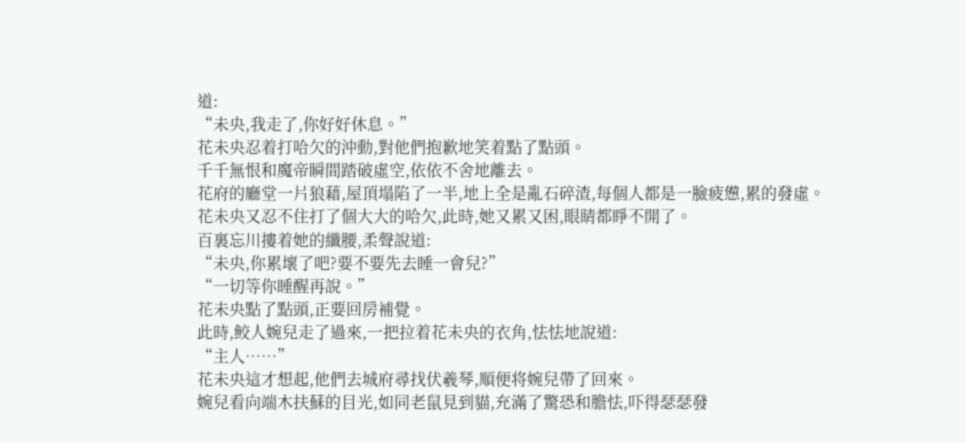道:
“未央,我走了,你好好休息。”
花未央忍着打哈欠的沖動,對他們抱歉地笑着點了點頭。
千千無恨和魔帝瞬間踏破虛空,依依不舍地離去。
花府的廳堂一片狼藉,屋頂塌陷了一半,地上全是亂石碎渣,每個人都是一臉疲憊,累的發虛。
花未央又忍不住打了個大大的哈欠,此時,她又累又困,眼睛都睜不開了。
百裏忘川摟着她的纖腰,柔聲說道:
“未央,你累壞了吧?要不要先去睡一會兒?”
“一切等你睡醒再說。”
花未央點了點頭,正要回房補覺。
此時,鲛人婉兒走了過來,一把拉着花未央的衣角,怯怯地說道:
“主人……”
花未央這才想起,他們去城府尋找伏羲琴,順便将婉兒帶了回來。
婉兒看向端木扶蘇的目光,如同老鼠見到貓,充滿了驚恐和膽怯,吓得瑟瑟發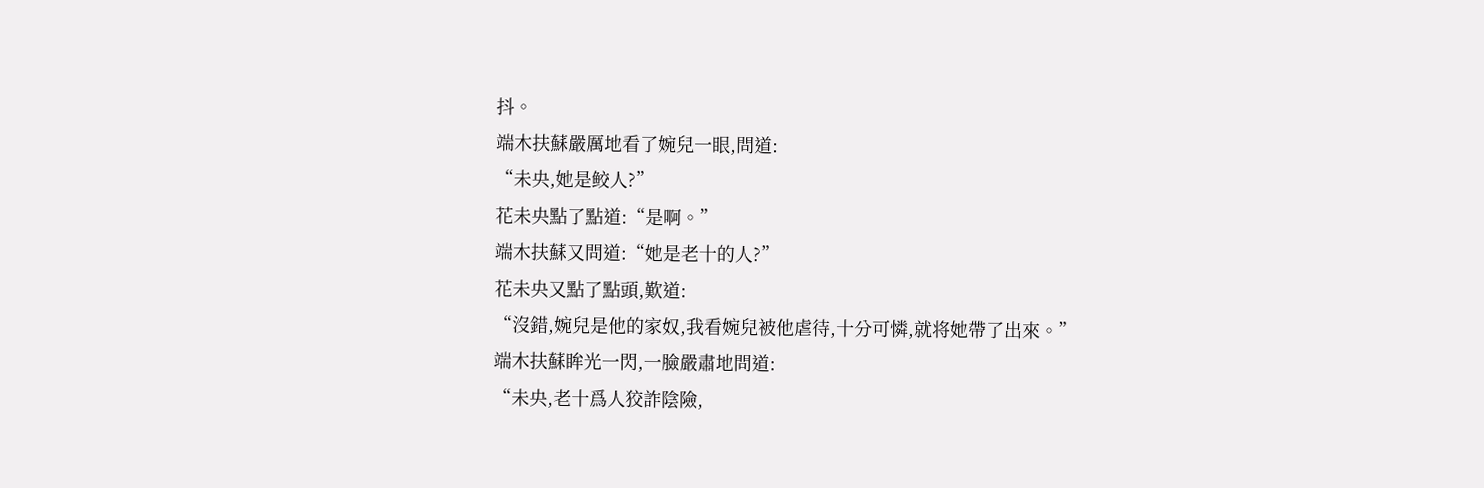抖。
端木扶蘇嚴厲地看了婉兒一眼,問道:
“未央,她是鲛人?”
花未央點了點道:“是啊。”
端木扶蘇又問道:“她是老十的人?”
花未央又點了點頭,歎道:
“沒錯,婉兒是他的家奴,我看婉兒被他虐待,十分可憐,就将她帶了出來。”
端木扶蘇眸光一閃,一臉嚴肅地問道:
“未央,老十爲人狡詐陰險,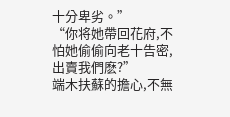十分卑劣。”
“你将她帶回花府,不怕她偷偷向老十告密,出賣我們麽?”
端木扶蘇的擔心,不無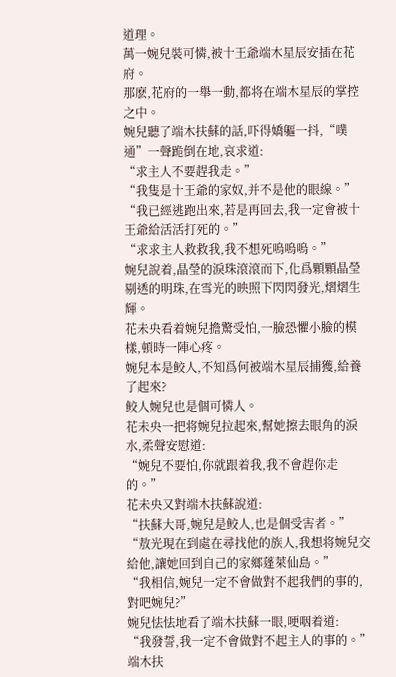道理。
萬一婉兒裝可憐,被十王爺端木星辰安插在花府。
那麽,花府的一舉一動,都将在端木星辰的掌控之中。
婉兒聽了端木扶蘇的話,吓得嬌軀一抖,“噗通”一聲跪倒在地,哀求道:
“求主人不要趕我走。”
“我隻是十王爺的家奴,并不是他的眼線。”
“我已經逃跑出來,若是再回去,我一定會被十王爺給活活打死的。”
“求求主人救救我,我不想死嗚嗚嗚。”
婉兒說着,晶瑩的淚珠滾滾而下,化爲顆顆晶瑩剔透的明珠,在雪光的映照下閃閃發光,熠熠生輝。
花未央看着婉兒擔驚受怕,一臉恐懼小臉的模樣,頓時一陣心疼。
婉兒本是鲛人,不知爲何被端木星辰捕獲,給養了起來?
鲛人婉兒也是個可憐人。
花未央一把将婉兒拉起來,幫她擦去眼角的淚水,柔聲安慰道:
“婉兒不要怕,你就跟着我,我不會趕你走的。”
花未央又對端木扶蘇說道:
“扶蘇大哥,婉兒是鲛人,也是個受害者。”
“敖光現在到處在尋找他的族人,我想将婉兒交給他,讓她回到自己的家鄉蓬萊仙島。”
“我相信,婉兒一定不會做對不起我們的事的,對吧婉兒?”
婉兒怯怯地看了端木扶蘇一眼,哽咽着道:
“我發誓,我一定不會做對不起主人的事的。”
端木扶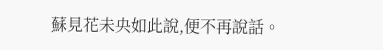蘇見花未央如此說,便不再說話。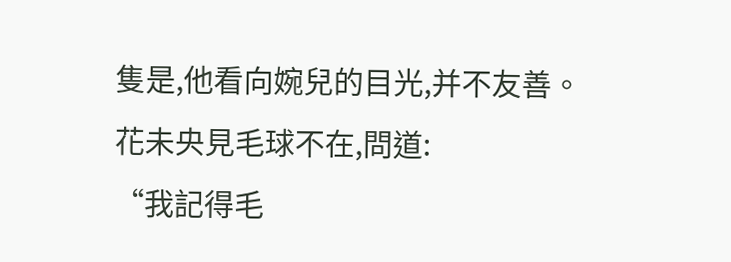隻是,他看向婉兒的目光,并不友善。
花未央見毛球不在,問道:
“我記得毛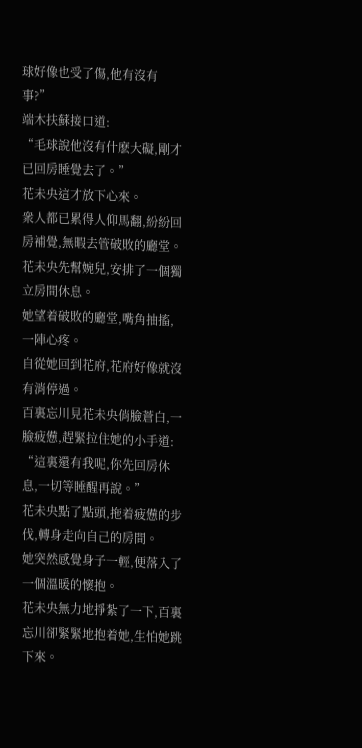球好像也受了傷,他有沒有事?”
端木扶蘇接口道:
“毛球說他沒有什麽大礙,剛才已回房睡覺去了。”
花未央這才放下心來。
衆人都已累得人仰馬翻,紛紛回房補覺,無暇去管破敗的廳堂。
花未央先幫婉兒,安排了一個獨立房間休息。
她望着破敗的廳堂,嘴角抽搐,一陣心疼。
自從她回到花府,花府好像就沒有消停過。
百裏忘川見花未央俏臉蒼白,一臉疲憊,趕緊拉住她的小手道:
“這裏還有我呢,你先回房休息,一切等睡醒再說。”
花未央點了點頭,拖着疲憊的步伐,轉身走向自己的房間。
她突然感覺身子一輕,便落入了一個溫暖的懷抱。
花未央無力地掙紮了一下,百裏忘川卻緊緊地抱着她,生怕她跳下來。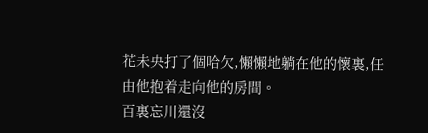花未央打了個哈欠,懶懶地躺在他的懷裏,任由他抱着走向他的房間。
百裏忘川還沒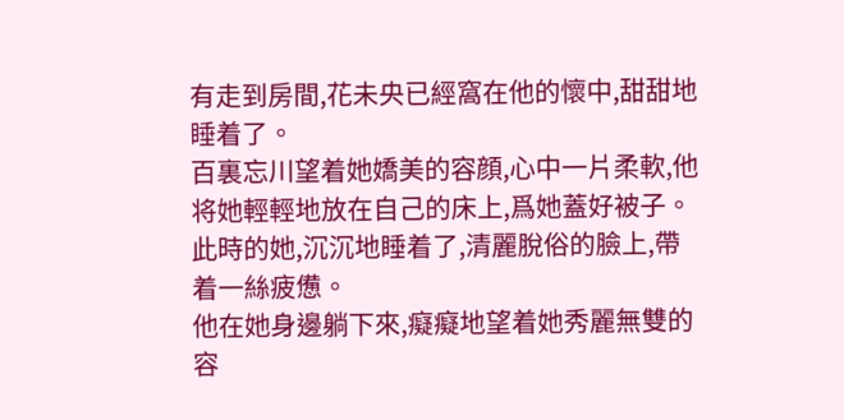有走到房間,花未央已經窩在他的懷中,甜甜地睡着了。
百裏忘川望着她嬌美的容顔,心中一片柔軟,他将她輕輕地放在自己的床上,爲她蓋好被子。
此時的她,沉沉地睡着了,清麗脫俗的臉上,帶着一絲疲憊。
他在她身邊躺下來,癡癡地望着她秀麗無雙的容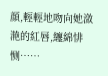顔,輕輕地吻向她潋滟的紅唇,纏綿悱恻……